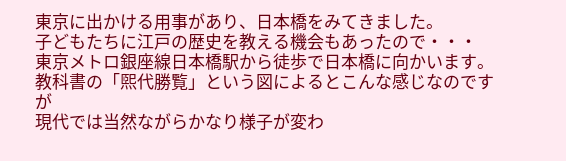東京に出かける用事があり、日本橋をみてきました。
子どもたちに江戸の歴史を教える機会もあったので・・・
東京メトロ銀座線日本橋駅から徒歩で日本橋に向かいます。
教科書の「煕代勝覧」という図によるとこんな感じなのですが
現代では当然ながらかなり様子が変わ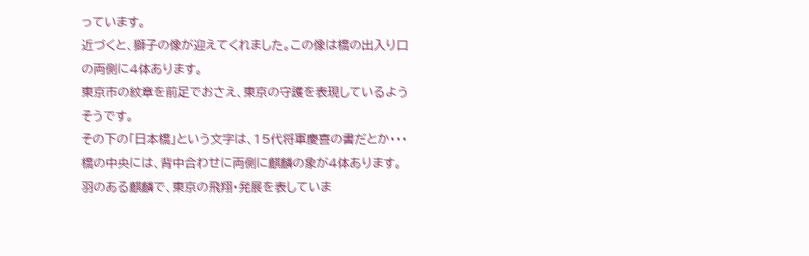っています。
近づくと、獅子の像が迎えてくれました。この像は橋の出入り口の両側に4体あります。
東京市の紋章を前足でおさえ、東京の守護を表現しているようそうです。
その下の「日本橋」という文字は、15代将軍慶喜の書だとか・・・
橋の中央には、背中合わせに両側に麒麟の象が4体あります。
羽のある麒麟で、東京の飛翔・発展を表していま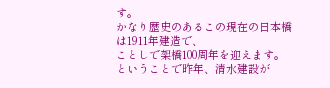す。
かなり歴史のあるこの現在の日本橋は1911年建造で、
ことしで架橋100周年を迎えます。
ということで昨年、清水建設が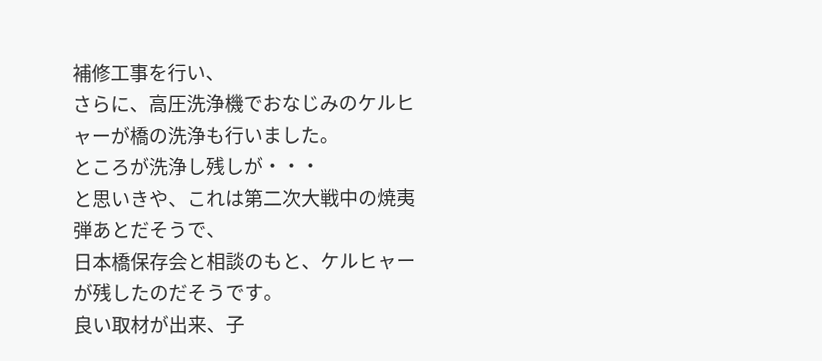補修工事を行い、
さらに、高圧洗浄機でおなじみのケルヒャーが橋の洗浄も行いました。
ところが洗浄し残しが・・・
と思いきや、これは第二次大戦中の焼夷弾あとだそうで、
日本橋保存会と相談のもと、ケルヒャーが残したのだそうです。
良い取材が出来、子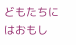どもたちにはおもし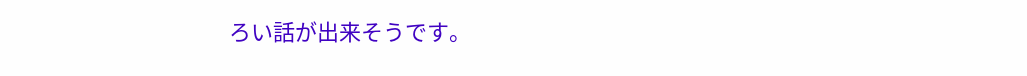ろい話が出来そうです。